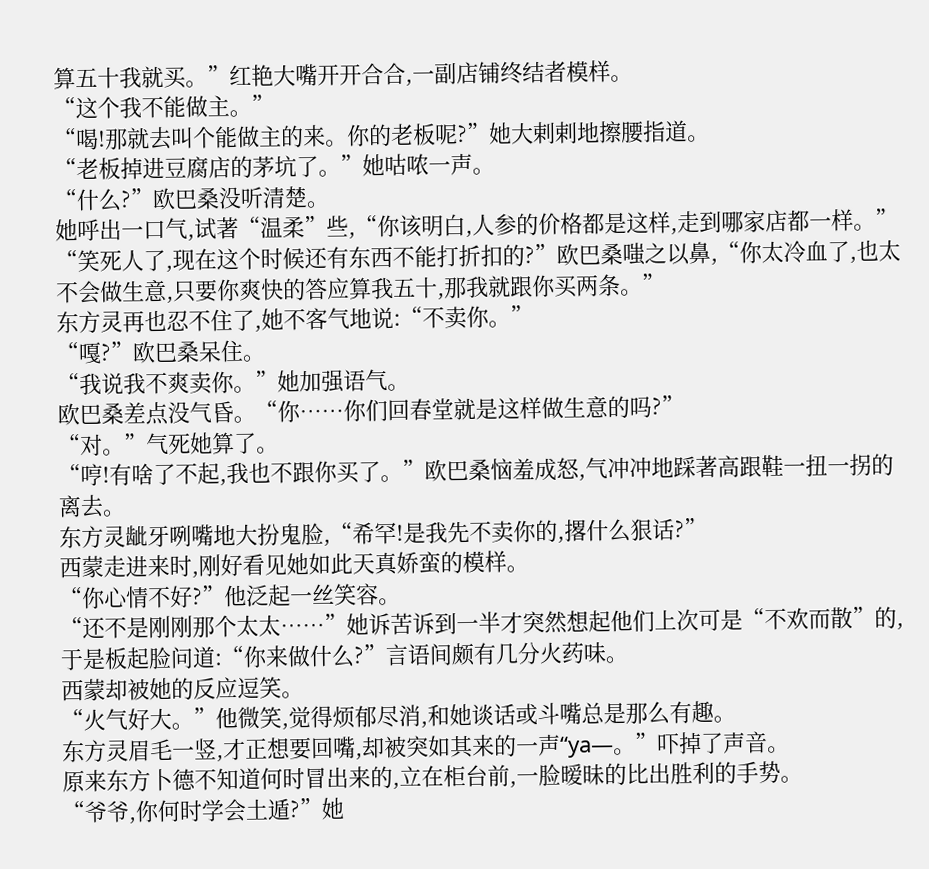算五十我就买。”红艳大嘴开开合合,一副店铺终结者模样。
“这个我不能做主。”
“喝!那就去叫个能做主的来。你的老板呢?”她大剌剌地擦腰指道。
“老板掉进豆腐店的茅坑了。”她咕哝一声。
“什么?”欧巴桑没听清楚。
她呼出一口气,试著“温柔”些,“你该明白,人参的价格都是这样,走到哪家店都一样。”
“笑死人了,现在这个时候还有东西不能打折扣的?”欧巴桑嗤之以鼻,“你太冷血了,也太不会做生意,只要你爽快的答应算我五十,那我就跟你买两条。”
东方灵再也忍不住了,她不客气地说:“不卖你。”
“嘎?”欧巴桑呆住。
“我说我不爽卖你。”她加强语气。
欧巴桑差点没气昏。“你……你们回春堂就是这样做生意的吗?”
“对。”气死她算了。
“哼!有啥了不起,我也不跟你买了。”欧巴桑恼羞成怒,气冲冲地踩著高跟鞋一扭一拐的离去。
东方灵龇牙咧嘴地大扮鬼脸,“希罕!是我先不卖你的,撂什么狠话?”
西蒙走进来时,刚好看见她如此天真娇蛮的模样。
“你心情不好?”他泛起一丝笑容。
“还不是刚刚那个太太……”她诉苦诉到一半才突然想起他们上次可是“不欢而散”的,于是板起脸问道:“你来做什么?”言语间颇有几分火药味。
西蒙却被她的反应逗笑。
“火气好大。”他微笑,觉得烦郁尽消,和她谈话或斗嘴总是那么有趣。
东方灵眉毛一竖,才正想要回嘴,却被突如其来的一声“ya—。”吓掉了声音。
原来东方卜德不知道何时冒出来的,立在柜台前,一脸暧昧的比出胜利的手势。
“爷爷,你何时学会土遁?”她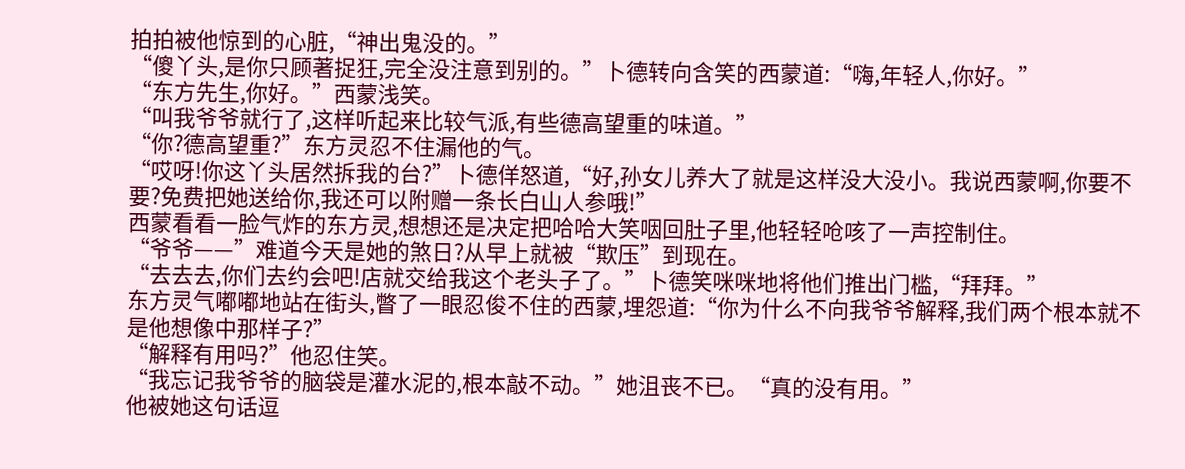拍拍被他惊到的心脏,“神出鬼没的。”
“傻丫头,是你只顾著捉狂,完全没注意到别的。”卜德转向含笑的西蒙道:“嗨,年轻人,你好。”
“东方先生,你好。”西蒙浅笑。
“叫我爷爷就行了,这样听起来比较气派,有些德高望重的味道。”
“你?德高望重?”东方灵忍不住漏他的气。
“哎呀!你这丫头居然拆我的台?”卜德佯怒道,“好,孙女儿养大了就是这样没大没小。我说西蒙啊,你要不要?免费把她送给你,我还可以附赠一条长白山人参哦!”
西蒙看看一脸气炸的东方灵,想想还是决定把哈哈大笑咽回肚子里,他轻轻呛咳了一声控制住。
“爷爷——”难道今天是她的煞日?从早上就被“欺压”到现在。
“去去去,你们去约会吧!店就交给我这个老头子了。”卜德笑咪咪地将他们推出门槛,“拜拜。”
东方灵气嘟嘟地站在街头,瞥了一眼忍俊不住的西蒙,埋怨道:“你为什么不向我爷爷解释,我们两个根本就不是他想像中那样子?”
“解释有用吗?”他忍住笑。
“我忘记我爷爷的脑袋是灌水泥的,根本敲不动。”她沮丧不已。“真的没有用。”
他被她这句话逗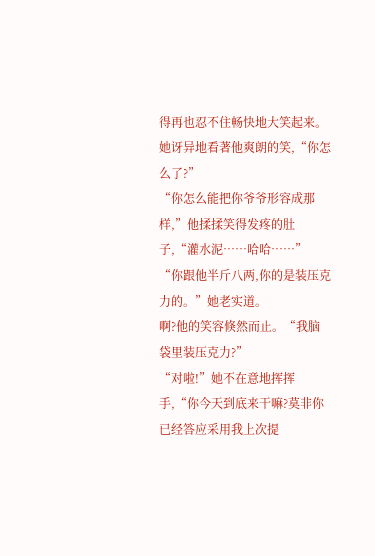得再也忍不住畅快地大笑起来。
她讶异地看著他爽朗的笑,“你怎么了?”
“你怎么能把你爷爷形容成那样,”他揉揉笑得发疼的肚子,“灌水泥……哈哈……”
“你跟他半斤八两,你的是装压克力的。”她老实道。
啊?他的笑容倏然而止。“我脑袋里装压克力?”
“对啦!”她不在意地挥挥手,“你今天到底来干嘛?莫非你已经答应采用我上次提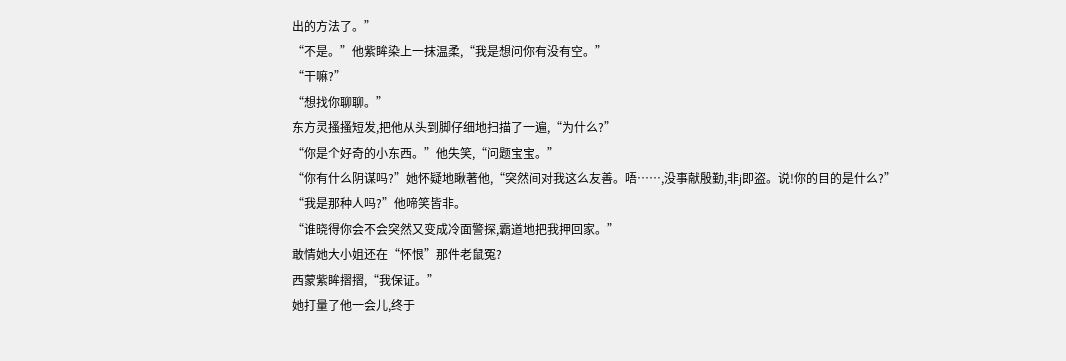出的方法了。”
“不是。”他紫眸染上一抹温柔,“我是想问你有没有空。”
“干嘛?”
“想找你聊聊。”
东方灵搔搔短发,把他从头到脚仔细地扫描了一遍,“为什么?”
“你是个好奇的小东西。”他失笑,“问题宝宝。”
“你有什么阴谋吗?”她怀疑地瞅著他,“突然间对我这么友善。唔……,没事献殷勤,非j即盗。说!你的目的是什么?”
“我是那种人吗?”他啼笑皆非。
“谁晓得你会不会突然又变成冷面警探,霸道地把我押回家。”
敢情她大小姐还在“怀恨”那件老鼠冤?
西蒙紫眸摺摺,“我保证。”
她打量了他一会儿,终于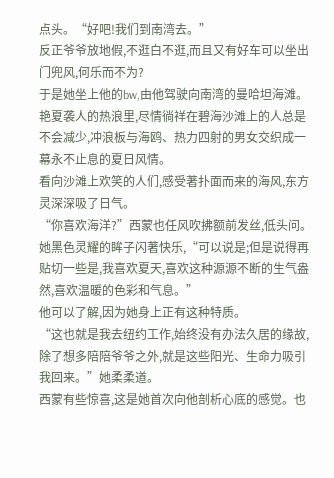点头。“好吧!我们到南湾去。”
反正爷爷放地假,不逛白不逛,而且又有好车可以坐出门兜风,何乐而不为?
于是她坐上他的bw,由他驾驶向南湾的曼哈坦海滩。
艳夏袭人的热浪里,尽情徜祥在碧海沙滩上的人总是不会减少,冲浪板与海鸥、热力四射的男女交织成一幕永不止息的夏日风情。
看向沙滩上欢笑的人们,感受著扑面而来的海风,东方灵深深吸了日气。
“你喜欢海洋?”西蒙也任风吹拂额前发丝,低头问。
她黑色灵耀的眸子闪著快乐,“可以说是;但是说得再贴切一些是,我喜欢夏天,喜欢这种源源不断的生气盎然,喜欢温暖的色彩和气息。”
他可以了解,因为她身上正有这种特质。
“这也就是我去纽约工作,始终没有办法久居的缘故,除了想多陪陪爷爷之外,就是这些阳光、生命力吸引我回来。”她柔柔道。
西蒙有些惊喜,这是她首次向他剖析心底的感觉。也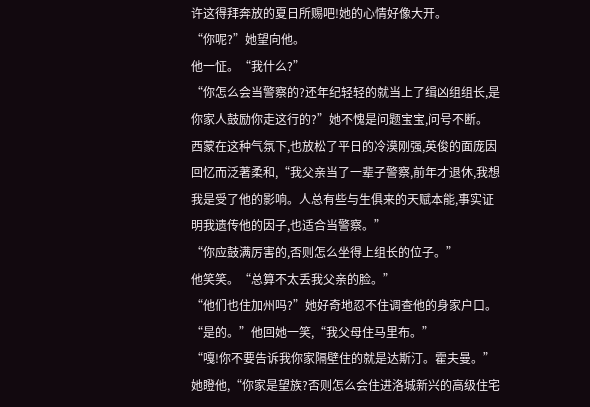许这得拜奔放的夏日所赐吧!她的心情好像大开。
“你呢?”她望向他。
他一怔。“我什么?”
“你怎么会当警察的?还年纪轻轻的就当上了缉凶组组长,是你家人鼓励你走这行的?”她不愧是问题宝宝,问号不断。
西蒙在这种气氛下,也放松了平日的冷漠刚强,英俊的面庞因回忆而泛著柔和,“我父亲当了一辈子警察,前年才退休,我想我是受了他的影响。人总有些与生俱来的天赋本能,事实证明我遗传他的因子,也适合当警察。”
“你应鼓满厉害的,否则怎么坐得上组长的位子。”
他笑笑。“总算不太丢我父亲的脸。”
“他们也住加州吗?”她好奇地忍不住调查他的身家户口。
“是的。”他回她一笑,“我父母住马里布。”
“嘎!你不要告诉我你家隔壁住的就是达斯汀。霍夫曼。”她瞪他,“你家是望族?否则怎么会住进洛城新兴的高级住宅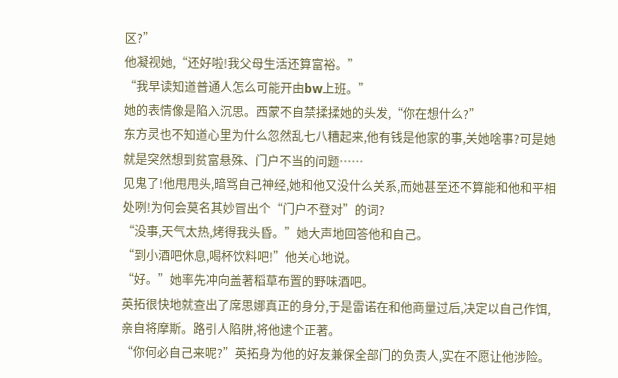区?”
他凝视她,“还好啦!我父母生活还算富裕。”
“我早读知道普通人怎么可能开由bw上班。”
她的表情像是陷入沉思。西蒙不自禁揉揉她的头发,“你在想什么?”
东方灵也不知道心里为什么忽然乱七八糟起来,他有钱是他家的事,关她啥事?可是她就是突然想到贫富悬殊、门户不当的问题……
见鬼了!他甩甩头,暗骂自己神经,她和他又没什么关系,而她甚至还不算能和他和平相处咧!为何会莫名其妙冒出个“门户不登对”的词?
“没事,天气太热,烤得我头昏。”她大声地回答他和自己。
“到小酒吧休息,喝杯饮料吧!”他关心地说。
“好。”她率先冲向盖著稻草布置的野味酒吧。
英拓很快地就查出了席思娜真正的身分,于是雷诺在和他商量过后,决定以自己作饵,亲自将摩斯。路引人陷阱,将他逮个正著。
“你何必自己来呢?”英拓身为他的好友兼保全部门的负责人,实在不愿让他涉险。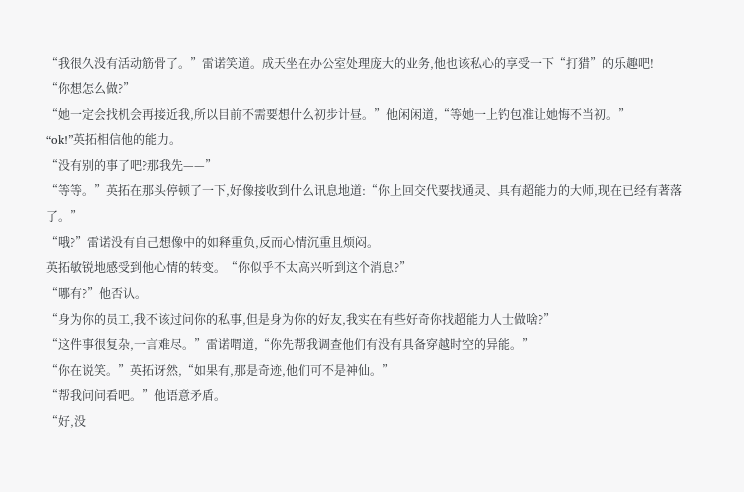“我很久没有活动筋骨了。”雷诺笑道。成天坐在办公室处理庞大的业务,他也该私心的享受一下“打猎”的乐趣吧!
“你想怎么做?”
“她一定会找机会再接近我,所以目前不需要想什么初步计昼。”他闲闲道,“等她一上钓包准让她悔不当初。”
“ok!”英拓相信他的能力。
“没有别的事了吧?那我先——”
“等等。”英拓在那头停顿了一下,好像接收到什么讯息地道:“你上回交代要找通灵、具有超能力的大师,现在已经有著落了。”
“哦?”雷诺没有自己想像中的如释重负,反而心情沉重且烦闷。
英拓敏锐地感受到他心情的转变。“你似乎不太高兴听到这个消息?”
“哪有?”他否认。
“身为你的员工,我不该过问你的私事,但是身为你的好友,我实在有些好奇你找超能力人士做啥?”
“这件事很复杂,一言难尽。”雷诺喟道,“你先帮我调查他们有没有具备穿越时空的异能。”
“你在说笑。”英拓讶然,“如果有,那是奇迹,他们可不是神仙。”
“帮我问问看吧。”他语意矛盾。
“好,没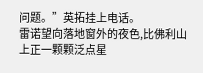问题。”英拓挂上电话。
雷诺望向落地窗外的夜色,比佛利山上正一颗颗泛点星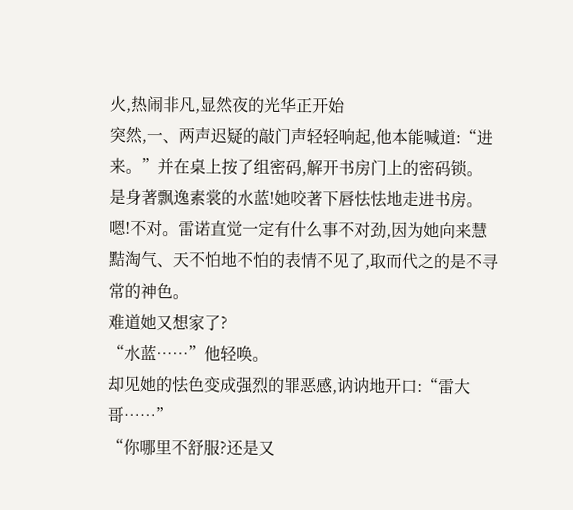火,热闹非凡,显然夜的光华正开始
突然,一、两声迟疑的敲门声轻轻响起,他本能喊道:“进来。”并在桌上按了组密码,解开书房门上的密码锁。
是身著飘逸素裳的水蓝!她咬著下唇怯怯地走进书房。
嗯!不对。雷诺直觉一定有什么事不对劲,因为她向来慧黠淘气、天不怕地不怕的表情不见了,取而代之的是不寻常的神色。
难道她又想家了?
“水蓝……”他轻唤。
却见她的怯色变成强烈的罪恶感,讷讷地开口:“雷大哥……”
“你哪里不舒服?还是又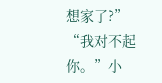想家了?”
“我对不起你。”小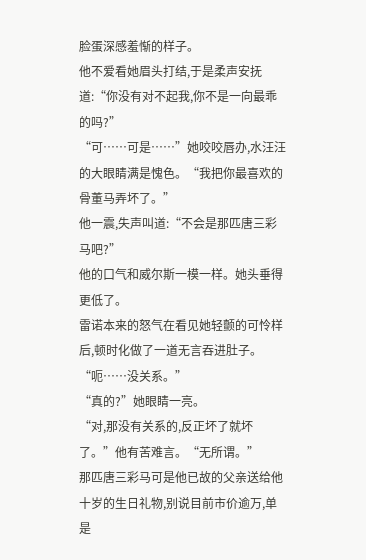脸蛋深感羞惭的样子。
他不爱看她眉头打结,于是柔声安抚道:“你没有对不起我,你不是一向最乖的吗?”
“可……可是……”她咬咬唇办,水汪汪的大眼睛满是愧色。“我把你最喜欢的骨董马弄坏了。”
他一震,失声叫道:“不会是那匹唐三彩马吧?”
他的口气和威尔斯一模一样。她头垂得更低了。
雷诺本来的怒气在看见她轻颤的可怜样后,顿时化做了一道无言吞进肚子。“呃……没关系。”
“真的?”她眼睛一亮。
“对,那没有关系的,反正坏了就坏了。”他有苦难言。“无所谓。”
那匹唐三彩马可是他已故的父亲送给他十岁的生日礼物,别说目前市价逾万,单是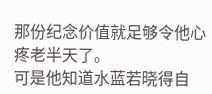那份纪念价值就足够令他心疼老半天了。
可是他知道水蓝若晓得自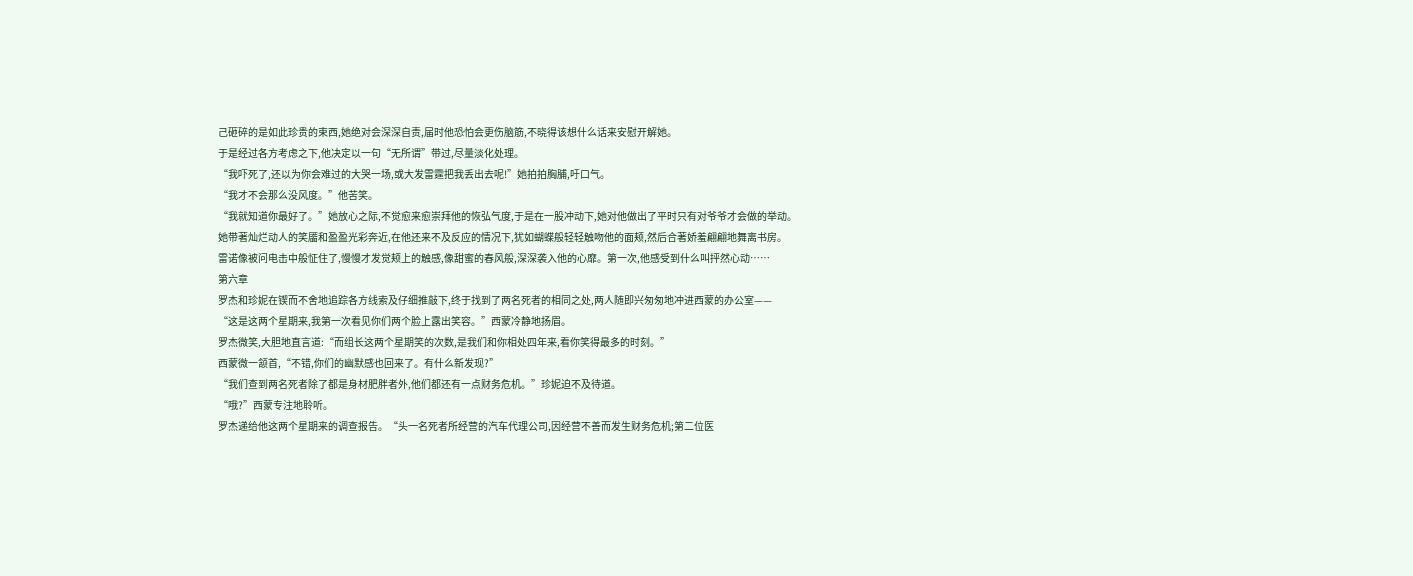己砸碎的是如此珍贵的束西,她绝对会深深自责,届时他恐怕会更伤脑筋,不晓得该想什么话来安慰开解她。
于是经过各方考虑之下,他决定以一句“无所谓”带过,尽量淡化处理。
“我吓死了,还以为你会难过的大哭一场,或大发雷霆把我丢出去呢!”她拍拍胸脯,吁口气。
“我才不会那么没风度。”他苦笑。
“我就知道你最好了。”她放心之际,不觉愈来愈崇拜他的恢弘气度,于是在一股冲动下,她对他做出了平时只有对爷爷才会做的举动。
她带著灿烂动人的笑靥和盈盈光彩奔近,在他还来不及反应的情况下,犹如蝴蝶般轻轻触吻他的面颊,然后合著娇羞翩翩地舞离书房。
雷诺像被问电击中般怔住了,慢慢才发觉颊上的触感,像甜蜜的春风般,深深袭入他的心靡。第一次,他感受到什么叫抨然心动……
第六章
罗杰和珍妮在锲而不舍地追踪各方线索及仔细推敲下,终于找到了两名死者的相同之处,两人随即兴匆匆地冲进西蒙的办公室——
“这是这两个星期来,我第一次看见你们两个脸上露出笑容。”西蒙冷静地扬眉。
罗杰微笑,大胆地直言道:“而组长这两个星期笑的次数,是我们和你相处四年来,看你笑得最多的时刻。”
西蒙微一颔首,“不错,你们的幽默感也回来了。有什么新发现?”
“我们查到两名死者除了都是身材肥胖者外,他们都还有一点财务危机。”珍妮迫不及待道。
“哦?”西蒙专注地聆听。
罗杰递给他这两个星期来的调查报告。“头一名死者所经营的汽车代理公司,因经营不善而发生财务危机;第二位医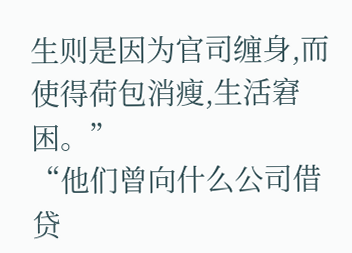生则是因为官司缠身,而使得荷包消瘦,生活窘困。”
“他们曾向什么公司借贷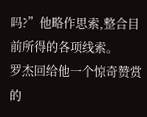吗?”他略作思索,整合目前所得的各项线索。
罗杰回给他一个惊奇赞赏的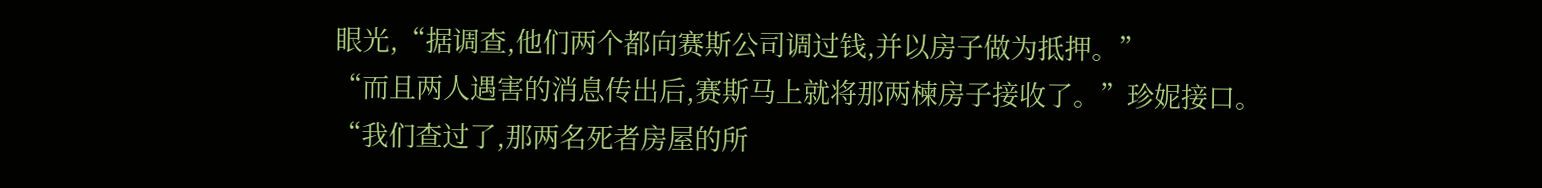眼光,“据调查,他们两个都向赛斯公司调过钱,并以房子做为抵押。”
“而且两人遇害的消息传出后,赛斯马上就将那两楝房子接收了。”珍妮接口。
“我们查过了,那两名死者房屋的所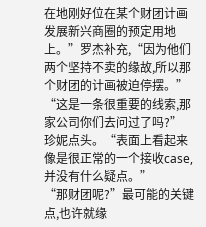在地刚好位在某个财团计画发展新兴商圈的预定用地上。”罗杰补充,“因为他们两个坚持不卖的缘故,所以那个财团的计画被迫停摆。”
“这是一条很重要的线索,那家公司你们去问过了吗?”
珍妮点头。“表面上看起来像是很正常的一个接收case,并没有什么疑点。”
“那财团呢?”最可能的关键点,也许就缘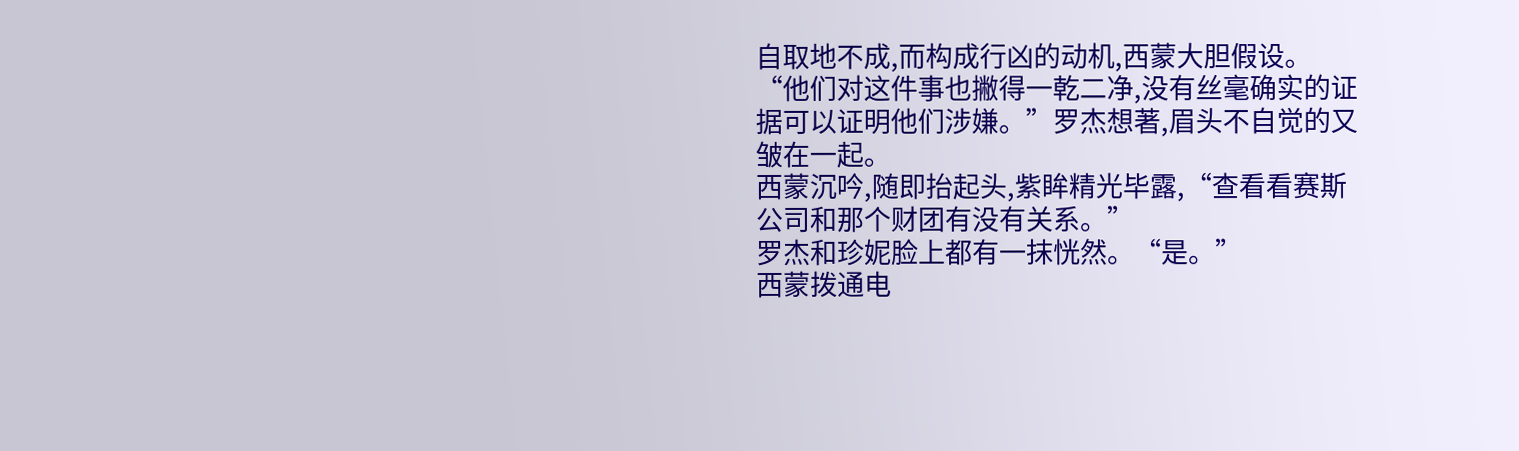自取地不成,而构成行凶的动机,西蒙大胆假设。
“他们对这件事也撇得一乾二净,没有丝毫确实的证据可以证明他们涉嫌。”罗杰想著,眉头不自觉的又皱在一起。
西蒙沉吟,随即抬起头,紫眸精光毕露,“查看看赛斯公司和那个财团有没有关系。”
罗杰和珍妮脸上都有一抹恍然。“是。”
西蒙拨通电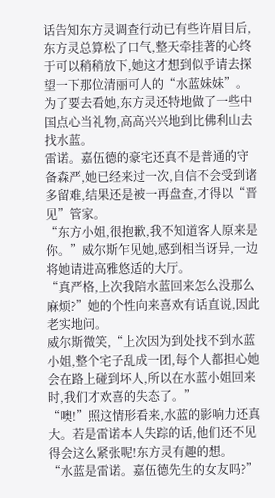话告知东方灵调查行动已有些许眉目后,东方灵总算松了口气,整天牵挂著的心终于可以稍稍放下,她这才想到似乎请去探望一下那位清丽可人的“水蓝妹妹”。
为了要去看她,东方灵还特地做了一些中国点心当礼物,高高兴兴地到比佛利山去找水蓝。
雷诺。嘉伍德的豪宅还真不是普通的守备森严,她已经来过一次,自信不会受到诸多留难,结果还是被一再盘查,才得以“晋见”管家。
“东方小姐,很抱歉,我不知道客人原来是你。”威尔斯乍见她,感到相当讶异,一边将她请进高雅悠适的大厅。
“真严格,上次我陪水蓝回来怎么没那么麻烦?”她的个性向来喜欢有话直说,因此老实地问。
威尔斯微笑,“上次因为到处找不到水蓝小姐,整个宅子乱成一团,每个人都担心她会在路上碰到坏人,所以在水蓝小姐回来时,我们才欢喜的失态了。”
“噢!”照这情形看来,水蓝的影响力还真大。若是雷诺本人失踪的话,他们还不见得会这么紧张呢!东方灵有趣的想。
“水蓝是雷诺。嘉伍德先生的女友吗?”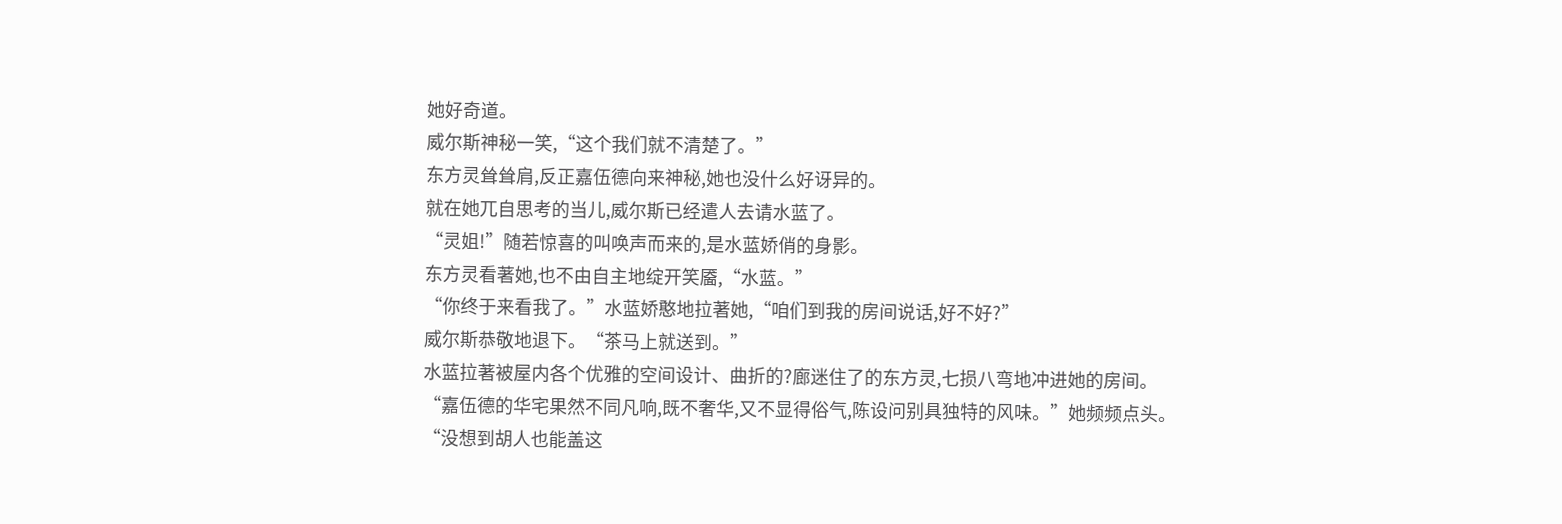她好奇道。
威尔斯神秘一笑,“这个我们就不清楚了。”
东方灵耸耸肩,反正嘉伍德向来神秘,她也没什么好讶异的。
就在她兀自思考的当儿,威尔斯已经遣人去请水蓝了。
“灵姐!”随若惊喜的叫唤声而来的,是水蓝娇俏的身影。
东方灵看著她,也不由自主地绽开笑靥,“水蓝。”
“你终于来看我了。”水蓝娇憨地拉著她,“咱们到我的房间说话,好不好?”
威尔斯恭敬地退下。“茶马上就送到。”
水蓝拉著被屋内各个优雅的空间设计、曲折的?廊迷住了的东方灵,七损八弯地冲进她的房间。
“嘉伍德的华宅果然不同凡响,既不奢华,又不显得俗气,陈设问别具独特的风味。”她频频点头。
“没想到胡人也能盖这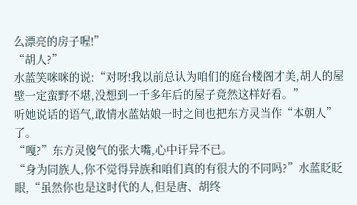么漂亮的房子喔!”
“胡人?”
水蓝笑咪咪的说:“对呀!我以前总认为咱们的庭台楼阁才美,胡人的屋壁一定蛮野不堪,没想到一千多年后的屋子竟然这样好看。”
听她说话的语气,敢情水蓝姑娘一时之间也把东方灵当作“本朝人”了。
“嘎?”东方灵傻气的张大嘴,心中讦异不已。
“身为同族人,你不觉得异族和咱们真的有很大的不同吗?”水蓝眨眨眼,“虽然你也是这时代的人,但是唐、胡终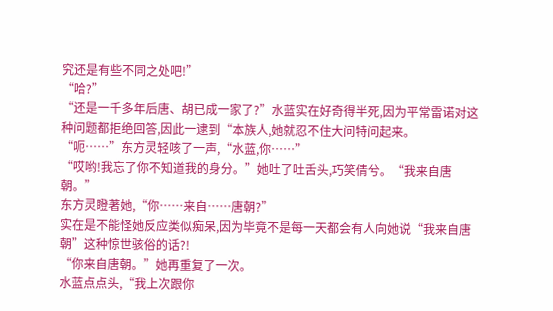究还是有些不同之处吧!”
“哈?”
“还是一千多年后唐、胡已成一家了?”水蓝实在好奇得半死,因为平常雷诺对这种问题都拒绝回答,因此一逮到“本族人,她就忍不住大问特问起来。
“呃……”东方灵轻咳了一声,“水蓝,你……”
“哎哟!我忘了你不知道我的身分。”她吐了吐舌头,巧笑倩兮。“我来自唐朝。”
东方灵瞪著她,“你……来自……唐朝?”
实在是不能怪她反应类似痴呆,因为毕竟不是每一天都会有人向她说“我来自唐朝”这种惊世骇俗的话?!
“你来自唐朝。”她再重复了一次。
水蓝点点头,“我上次跟你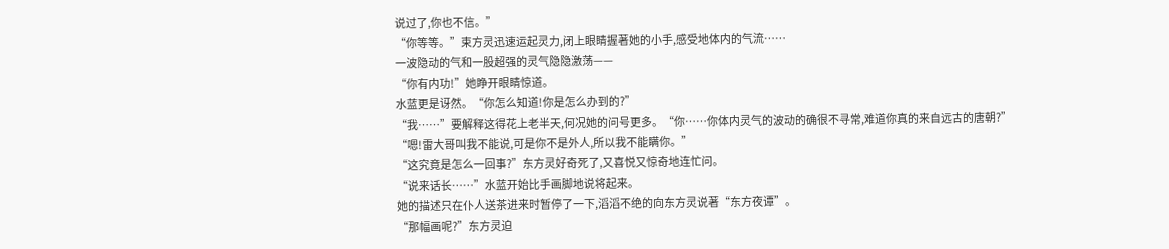说过了,你也不信。”
“你等等。”束方灵迅速运起灵力,闭上眼睛握著她的小手,感受地体内的气流……
一波隐动的气和一股超强的灵气隐隐激荡——
“你有内功!”她睁开眼睛惊道。
水蓝更是讶然。“你怎么知道!你是怎么办到的?”
“我……”要解释这得花上老半天,何况她的问号更多。“你……你体内灵气的波动的确很不寻常,难道你真的来自远古的唐朝?”
“嗯!雷大哥叫我不能说,可是你不是外人,所以我不能瞒你。”
“这究竟是怎么一回事?”东方灵好奇死了,又喜悦又惊奇地连忙问。
“说来话长……”水蓝开始比手画脚地说将起来。
她的描述只在仆人送茶进来时暂停了一下,滔滔不绝的向东方灵说著“东方夜谭”。
“那幅画呢?”东方灵迫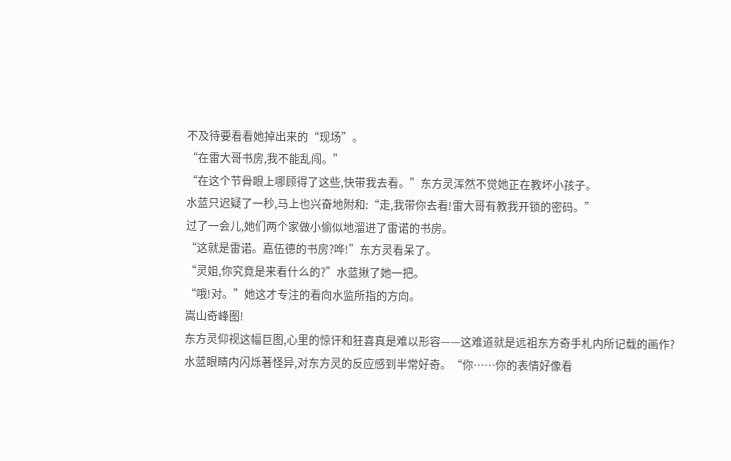不及待要看看她掉出来的“现场”。
“在雷大哥书房,我不能乱闯。”
“在这个节骨眼上哪顾得了这些,快带我去看。”东方灵浑然不觉她正在教坏小孩子。
水蓝只迟疑了一秒,马上也兴奋地附和:“走,我带你去看!雷大哥有教我开锁的密码。”
过了一会儿,她们两个家做小偷似地溜进了雷诺的书房。
“这就是雷诺。嘉伍德的书房?哗!”东方灵看呆了。
“灵姐,你究竟是来看什么的?”水蓝揪了她一把。
“哦!对。”她这才专注的看向水监所指的方向。
嵩山奇峰图!
东方灵仰视这幅巨图,心里的惊讦和狂喜真是难以形容——这难道就是远祖东方奇手札内所记载的画作?
水蓝眼睛内闪烁著怪异,对东方灵的反应感到半常好奇。“你……你的表情好像看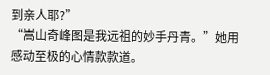到亲人耶?”
“嵩山奇峰图是我远祖的妙手丹青。”她用感动至极的心情款款道。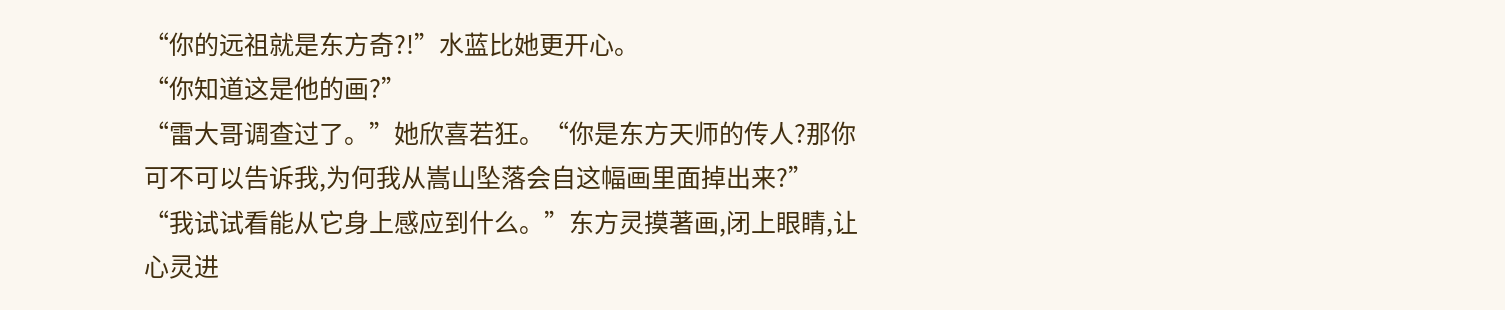“你的远祖就是东方奇?!”水蓝比她更开心。
“你知道这是他的画?”
“雷大哥调查过了。”她欣喜若狂。“你是东方天师的传人?那你可不可以告诉我,为何我从嵩山坠落会自这幅画里面掉出来?”
“我试试看能从它身上感应到什么。”东方灵摸著画,闭上眼睛,让心灵进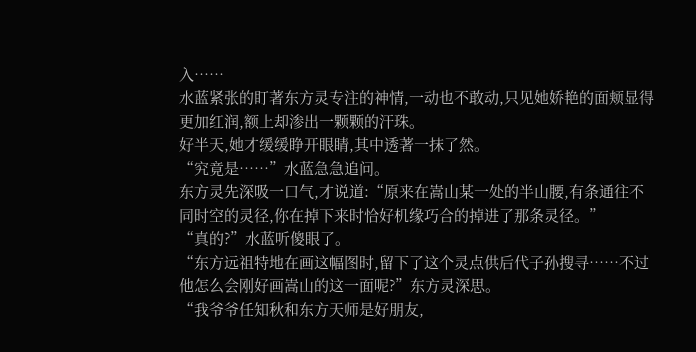入……
水蓝紧张的盯著东方灵专注的神情,一动也不敢动,只见她娇艳的面颊显得更加红润,额上却渗出一颗颗的汗珠。
好半天,她才缓缓睁开眼睛,其中透著一抹了然。
“究竟是……”水蓝急急追问。
东方灵先深吸一口气,才说道:“原来在嵩山某一处的半山腰,有条通往不同时空的灵径,你在掉下来时恰好机缘巧合的掉进了那条灵径。”
“真的?”水蓝听傻眼了。
“东方远祖特地在画这幅图时,留下了这个灵点供后代子孙搜寻……不过他怎么会刚好画嵩山的这一面呢?”东方灵深思。
“我爷爷任知秋和东方天师是好朋友,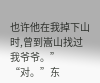也许他在我掉下山时,曾到嵩山找过我爷爷。”
“对。”东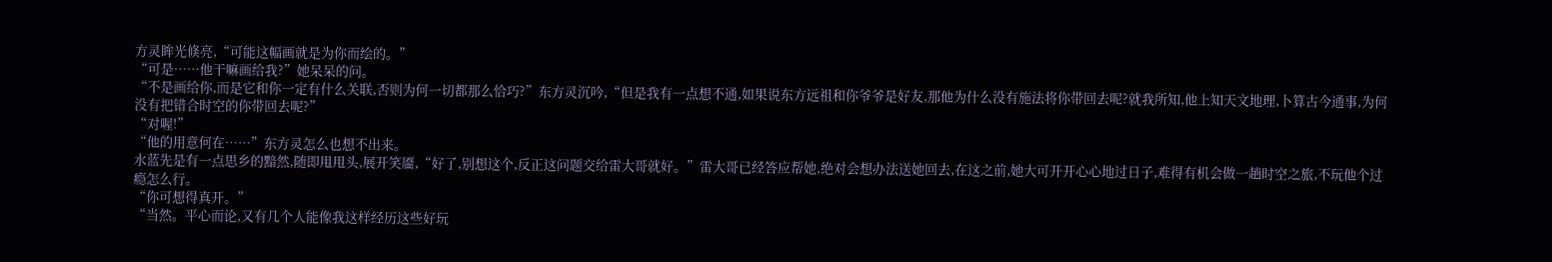方灵眸光倏亮,“可能这幅画就是为你而绘的。”
“可是……他干嘛画给我?”她呆呆的问。
“不是画给你,而是它和你一定有什么关联,否则为何一切都那么恰巧?”东方灵沉吟,“但是我有一点想不通,如果说东方远祖和你爷爷是好友,那他为什么没有施法将你带回去呢?就我所知,他上知天文地理,卜算古今通事,为何没有把错合时空的你带回去呢?”
“对喔!”
“他的用意何在……”东方灵怎么也想不出来。
水蓝先是有一点思乡的黯然,随即甩甩头,展开笑靥,“好了,别想这个,反正这问题交给雷大哥就好。”雷大哥已经答应帮她,绝对会想办法送她回去,在这之前,她大可开开心心地过日子,难得有机会做一趟时空之旅,不玩他个过瘾怎么行。
“你可想得真开。”
“当然。平心而论,又有几个人能像我这样经历这些好玩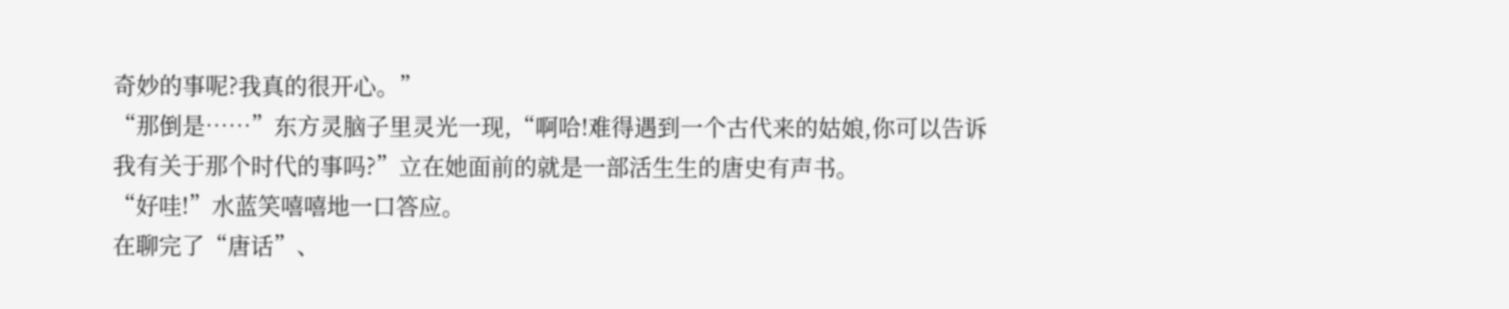奇妙的事呢?我真的很开心。”
“那倒是……”东方灵脑子里灵光一现,“啊哈!难得遇到一个古代来的姑娘,你可以告诉我有关于那个时代的事吗?”立在她面前的就是一部活生生的唐史有声书。
“好哇!”水蓝笑嘻嘻地一口答应。
在聊完了“唐话”、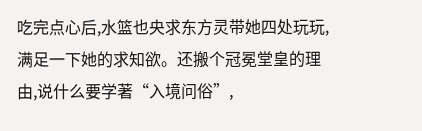吃完点心后,水篮也央求东方灵带她四处玩玩,满足一下她的求知欲。还搬个冠冕堂皇的理由,说什么要学著“入境问俗”,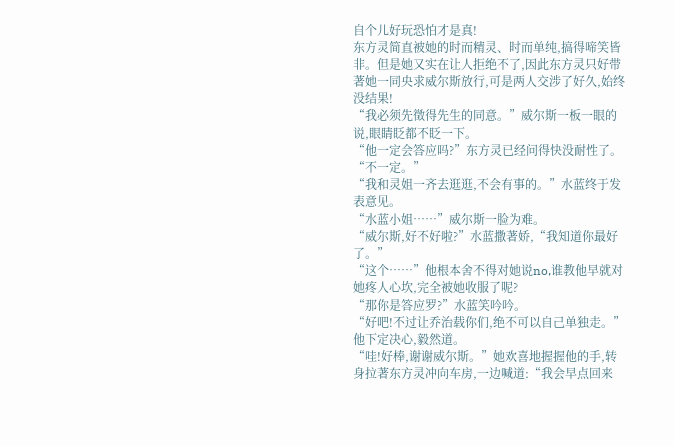自个儿好玩恐怕才是真!
东方灵简直被她的时而精灵、时而单纯,搞得啼笑皆非。但是她又实在让人拒绝不了,因此东方灵只好带著她一同央求威尔斯放行,可是两人交涉了好久,始终没结果!
“我必须先徵得先生的同意。”威尔斯一板一眼的说,眼睛眨都不眨一下。
“他一定会答应吗?”东方灵已经问得快没耐性了。
“不一定。”
“我和灵姐一齐去逛逛,不会有事的。”水蓝终于发表意见。
“水蓝小姐……”威尔斯一脸为难。
“威尔斯,好不好啦?”水蓝撒著娇,“我知道你最好了。”
“这个……”他根本舍不得对她说no,谁教他早就对她疼人心坎,完全被她收服了呢?
“那你是答应罗?”水蓝笑吟吟。
“好吧!不过让乔治载你们,绝不可以自己单独走。”他下定决心,毅然道。
“哇!好棒,谢谢威尔斯。”她欢喜地握握他的手,转身拉著东方灵冲向车房,一边喊道:“我会早点回来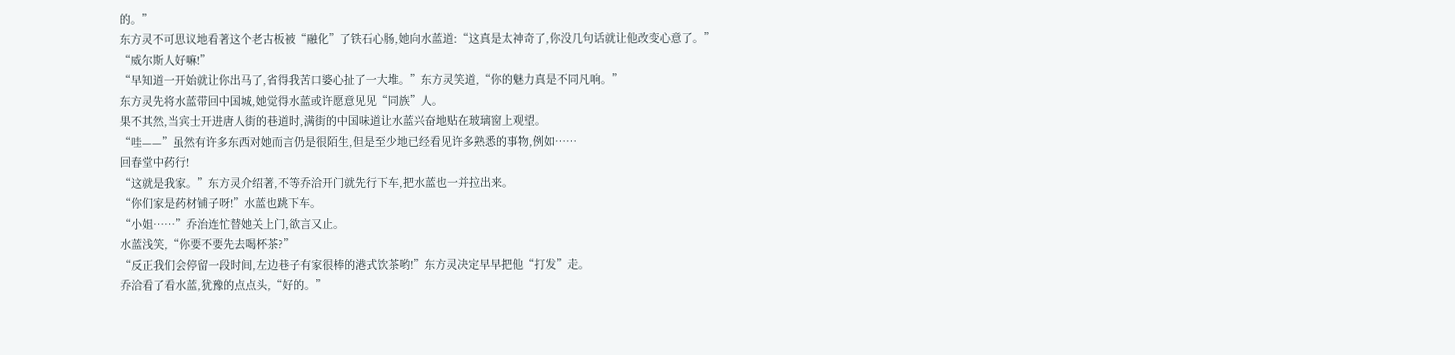的。”
东方灵不可思议地看著这个老古板被“融化”了铁石心肠,她向水蓝道:“这真是太神奇了,你没几句话就让他改变心意了。”
“威尔斯人好嘛!”
“早知道一开始就让你出马了,省得我苦口婆心扯了一大堆。”东方灵笑道,“你的魅力真是不同凡响。”
东方灵先将水蓝带回中国城,她觉得水蓝或许愿意见见“同族”人。
果不其然,当宾士开进唐人街的巷道时,满街的中国味道让水蓝兴奋地贴在玻璃窗上观望。
“哇——”虽然有许多东西对她而言仍是很陌生,但是至少地已经看见许多熟悉的事物,例如……
回春堂中药行!
“这就是我家。”东方灵介绍著,不等乔洽开门就先行下车,把水蓝也一并拉出来。
“你们家是药材铺子呀!”水蓝也跳下车。
“小姐……”乔治连忙替她关上门,欲言又止。
水蓝浅笑,“你要不要先去喝杯茶?”
“反正我们会停留一段时间,左边巷子有家很棒的港式饮茶哟!”东方灵决定早早把他“打发”走。
乔洽看了看水蓝,犹豫的点点头,“好的。”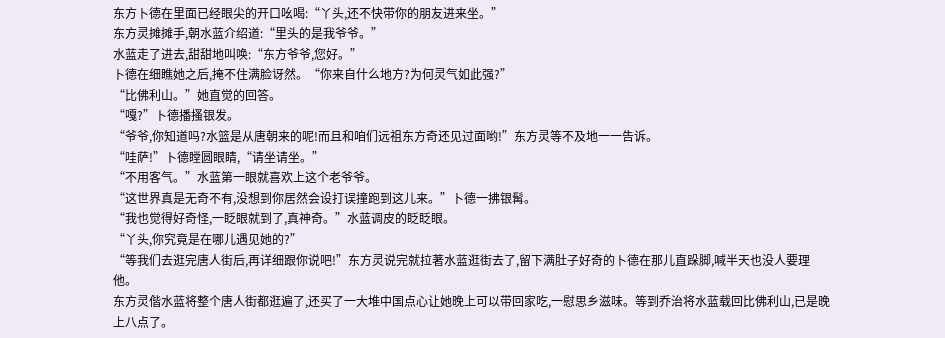东方卜德在里面已经眼尖的开口吆喝:“丫头,还不快带你的朋友进来坐。”
东方灵摊摊手,朝水蓝介绍道:“里头的是我爷爷。”
水蓝走了进去,甜甜地叫唤:“东方爷爷,您好。”
卜德在细瞧她之后,掩不住满脸讶然。“你来自什么地方?为何灵气如此强?”
“比佛利山。”她直觉的回答。
“嘎?”卜德播搔银发。
“爷爷,你知道吗?水篮是从唐朝来的呢!而且和咱们远祖东方奇还见过面哟!”东方灵等不及地一一告诉。
“哇萨!”卜德瞠圆眼睛,“请坐请坐。”
“不用客气。”水蓝第一眼就喜欢上这个老爷爷。
“这世界真是无奇不有,没想到你居然会设打误撞跑到这儿来。”卜德一拂银髯。
“我也觉得好奇怪,一眨眼就到了,真神奇。”水蓝调皮的眨眨眼。
“丫头,你究竟是在哪儿遇见她的?”
“等我们去逛完唐人街后,再详细跟你说吧!”东方灵说完就拉著水蓝逛街去了,留下满肚子好奇的卜德在那儿直跺脚,喊半天也没人要理他。
东方灵偕水蓝将整个唐人街都逛遍了,还买了一大堆中国点心让她晚上可以带回家吃,一慰思乡滋味。等到乔治将水蓝载回比佛利山,已是晚上八点了。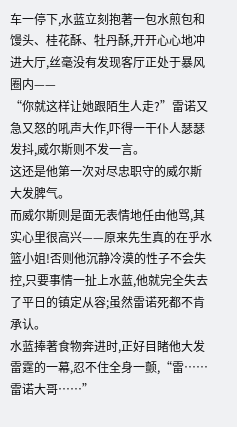车一停下,水蓝立刻抱著一包水煎包和馒头、桂花酥、牡丹酥,开开心心地冲进大厅,丝毫没有发现客厅正处于暴风圈内——
“你就这样让她跟陌生人走?”雷诺又急又怒的吼声大作,吓得一干仆人瑟瑟发抖,威尔斯则不发一言。
这还是他第一次对尽忠职守的威尔斯大发脾气。
而威尔斯则是面无表情地任由他骂,其实心里很高兴——原来先生真的在乎水篮小姐!否则他沉静冷漠的性子不会失控,只要事情一扯上水蓝,他就完全失去了平日的镇定从容;虽然雷诺死都不肯承认。
水蓝捧著食物奔进时,正好目睹他大发雷霆的一幕,忍不住全身一颤,“雷……雷诺大哥……”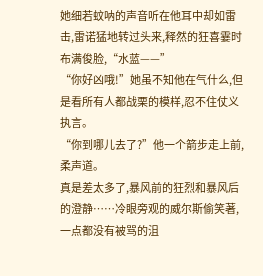她细若蚊呐的声音听在他耳中却如雷击,雷诺猛地转过头来,释然的狂喜霎时布满俊脸,“水蓝——”
“你好凶哦!”她虽不知他在气什么,但是看所有人都战栗的模样,忍不住仗义执言。
“你到哪儿去了?”他一个箭步走上前,柔声道。
真是差太多了,暴风前的狂烈和暴风后的澄静……冷眼旁观的威尔斯偷笑著,一点都没有被骂的沮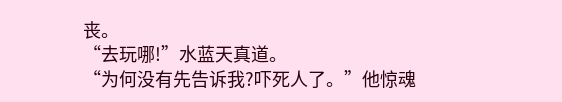丧。
“去玩哪!”水蓝天真道。
“为何没有先告诉我?吓死人了。”他惊魂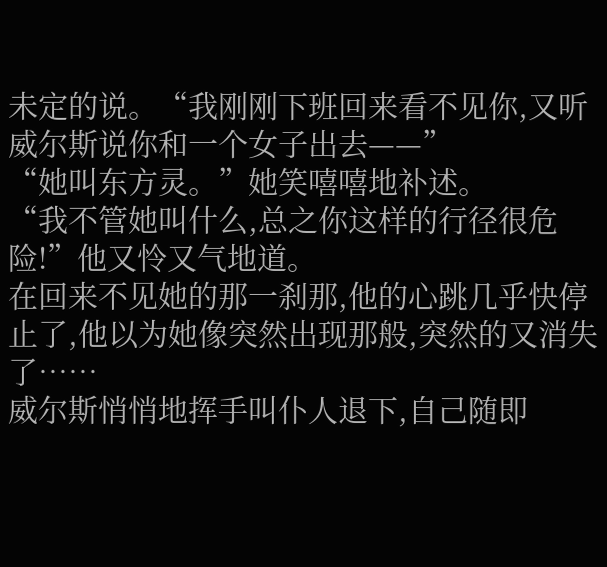未定的说。“我刚刚下班回来看不见你,又听威尔斯说你和一个女子出去——”
“她叫东方灵。”她笑嘻嘻地补述。
“我不管她叫什么,总之你这样的行径很危险!”他又怜又气地道。
在回来不见她的那一刹那,他的心跳几乎快停止了,他以为她像突然出现那般,突然的又消失了……
威尔斯悄悄地挥手叫仆人退下,自己随即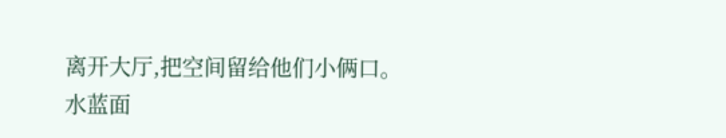离开大厅,把空间留给他们小俩口。
水蓝面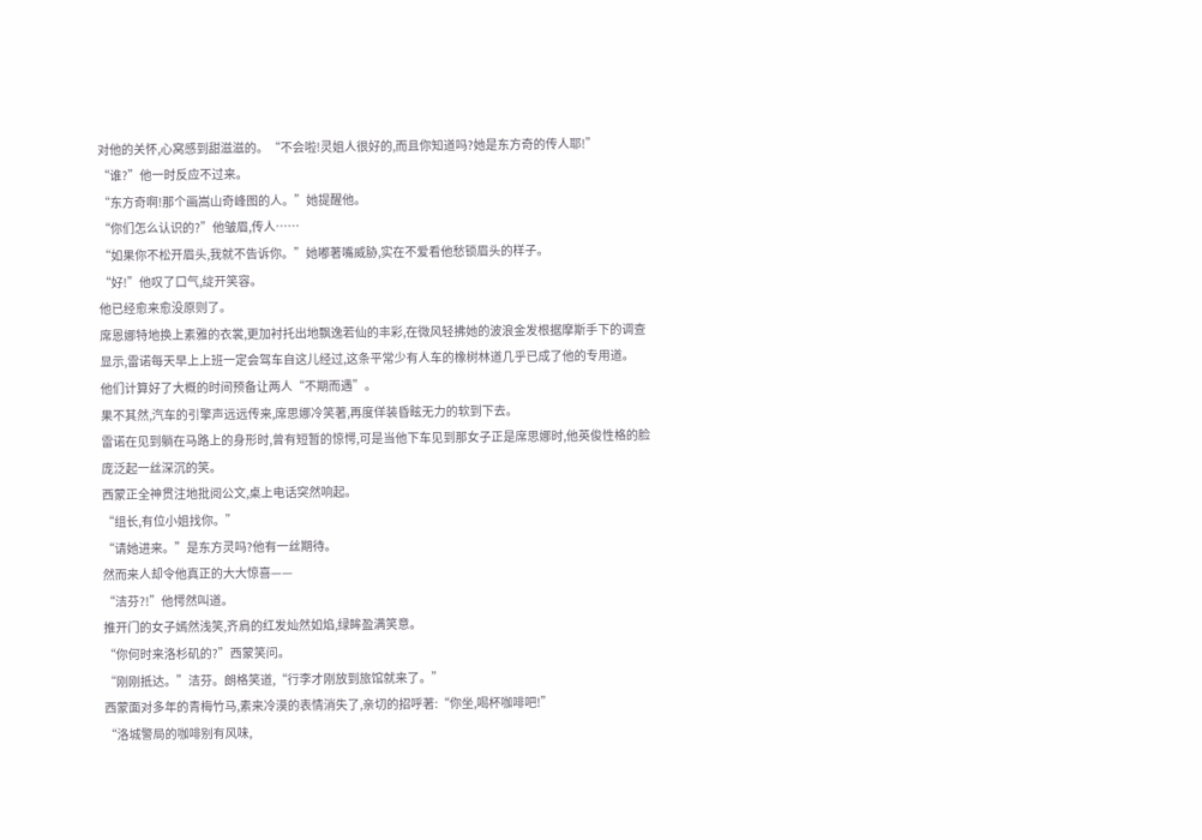对他的关怀,心窝感到甜滋滋的。“不会啦!灵姐人很好的,而且你知道吗?她是东方奇的传人耶!”
“谁?”他一时反应不过来。
“东方奇啊!那个画嵩山奇峰图的人。”她提醒他。
“你们怎么认识的?”他皱眉,传人……
“如果你不松开眉头,我就不告诉你。”她嘟著嘴威胁,实在不爱看他愁锁眉头的样子。
“好!”他叹了口气,绽开笑容。
他已经愈来愈没原则了。
席恩娜特地换上素雅的衣裳,更加衬托出地飘逸若仙的丰彩,在微风轻拂她的波浪金发根据摩斯手下的调查显示,雷诺每天早上上班一定会驾车自这儿经过,这条平常少有人车的橡树林道几乎已成了他的专用道。
他们计算好了大概的时间预备让两人“不期而遇”。
果不其然,汽车的引擎声远远传来,席思娜冷笑著,再度佯装昏眩无力的软到下去。
雷诺在见到躺在马路上的身形时,曾有短暂的惊愕,可是当他下车见到那女子正是席思娜时,他英俊性格的脸庞泛起一丝深沉的笑。
西蒙正全神贯注地批阅公文,桌上电话突然响起。
“组长,有位小姐找你。”
“请她进来。”是东方灵吗?他有一丝期待。
然而来人却令他真正的大大惊喜——
“洁芬?!”他愕然叫道。
推开门的女子嫣然浅笑,齐肩的红发灿然如焰,绿眸盈满笑意。
“你何时来洛杉矶的?”西蒙笑问。
“刚刚抵达。”洁芬。朗格笑道,“行李才刚放到旅馆就来了。”
西蒙面对多年的青梅竹马,素来冷漠的表情消失了,亲切的招呼著:“你坐,喝杯咖啡吧!”
“洛城警局的咖啡别有风味,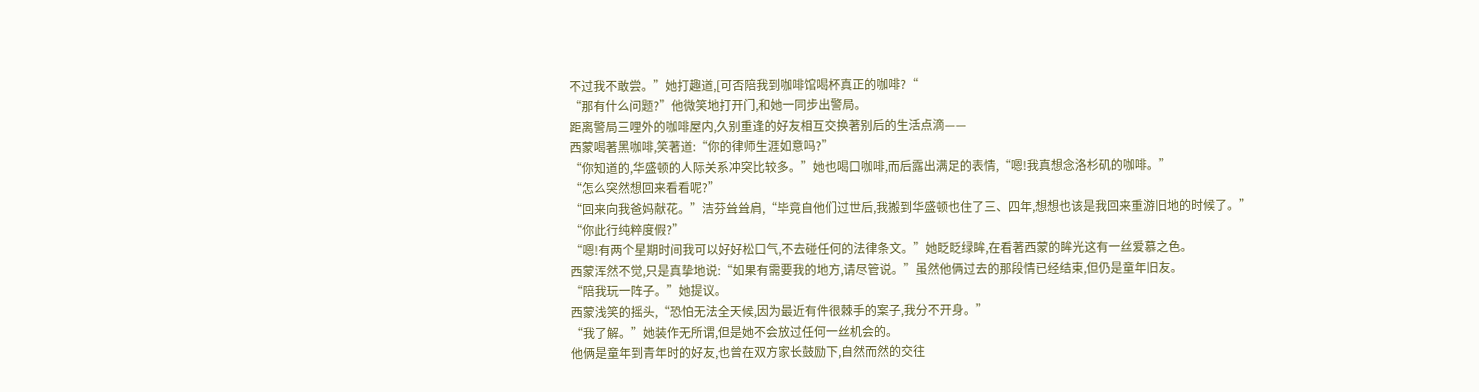不过我不敢尝。”她打趣道,[可否陪我到咖啡馆喝杯真正的咖啡?“
“那有什么问题?”他微笑地打开门,和她一同步出警局。
距离警局三哩外的咖啡屋内,久别重逢的好友相互交换著别后的生活点滴——
西蒙喝著黑咖啡,笑著道:“你的律师生涯如意吗?”
“你知道的,华盛顿的人际关系冲突比较多。”她也喝口咖啡,而后露出满足的表情,“嗯!我真想念洛杉矶的咖啡。”
“怎么突然想回来看看呢?”
“回来向我爸妈献花。”洁芬耸耸肩,“毕竟自他们过世后,我搬到华盛顿也住了三、四年,想想也该是我回来重游旧地的时候了。”
“你此行纯粹度假?”
“嗯!有两个星期时间我可以好好松口气,不去碰任何的法律条文。”她眨眨绿眸,在看著西蒙的眸光这有一丝爱慕之色。
西蒙浑然不觉,只是真挚地说:“如果有需要我的地方,请尽管说。”虽然他俩过去的那段情已经结束,但仍是童年旧友。
“陪我玩一阵子。”她提议。
西蒙浅笑的摇头,“恐怕无法全天候,因为最近有件很棘手的案子,我分不开身。”
“我了解。”她装作无所谓,但是她不会放过任何一丝机会的。
他俩是童年到青年时的好友,也曾在双方家长鼓励下,自然而然的交往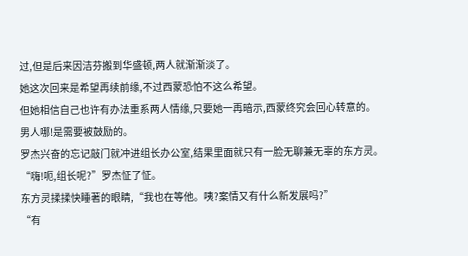过,但是后来因洁芬搬到华盛顿,两人就渐渐淡了。
她这次回来是希望再续前缘,不过西蒙恐怕不这么希望。
但她相信自己也许有办法重系两人情缘,只要她一再暗示,西蒙终究会回心转意的。
男人哪!是需要被鼓励的。
罗杰兴奋的忘记敲门就冲进组长办公室,结果里面就只有一脸无聊兼无辜的东方灵。
“嗨!呃,组长呢?”罗杰怔了怔。
东方灵揉揉快睡著的眼睛,“我也在等他。咦?案情又有什么新发展吗?”
“有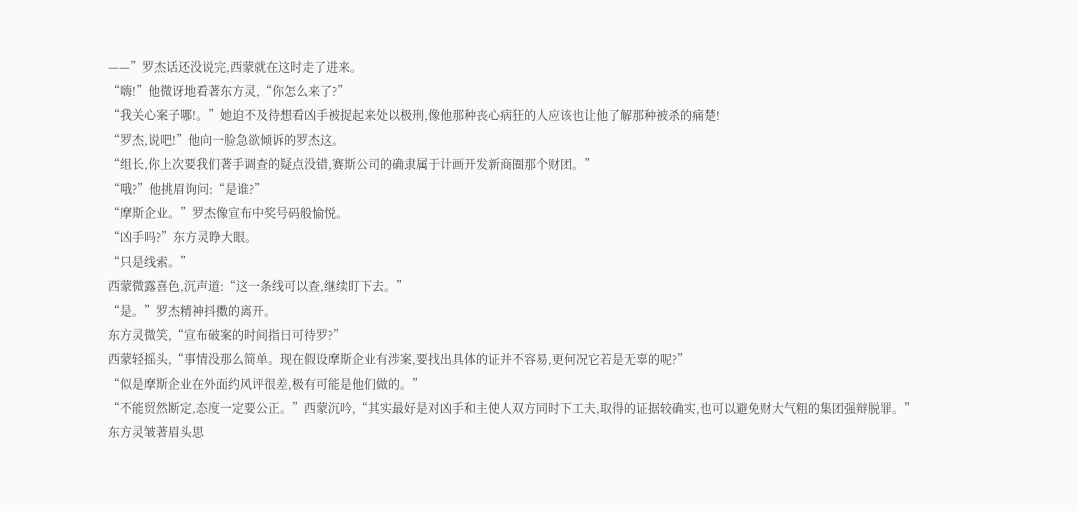——”罗杰话还没说完,西蒙就在这时走了进来。
“嗨!”他微讶地看著东方灵,“你怎么来了?”
“我关心案子哪!。”她迫不及待想看凶手被捉起来处以极刑,像他那种丧心病狂的人应该也让他了解那种被杀的痛楚!
“罗杰,说吧!”他向一脸急欲倾诉的罗杰这。
“组长,你上次要我们著手调查的疑点没错,赛斯公司的确隶属于计画开发新商圈那个财团。”
“哦?”他挑眉询问:“是谁?”
“摩斯企业。”罗杰像宣布中奖号码般愉悦。
“凶手吗?”东方灵睁大眼。
“只是线索。”
西蒙微露喜色,沉声道:“这一条线可以查,继续盯下去。”
“是。”罗杰精神抖擞的离开。
东方灵微笑,“宣布破案的时间指日可待罗?”
西蒙轻摇头,“事情没那么简单。现在假设摩斯企业有涉案,要找出具体的证并不容易,更何况它若是无辜的呢?”
“似是摩斯企业在外面约风评很差,极有可能是他们做的。”
“不能贸然断定,态度一定要公正。”西蒙沉吟,“其实最好是对凶手和主使人双方同时下工夫,取得的证据较确实,也可以避免财大气粗的集团强辩脱罪。”
东方灵皱著眉头思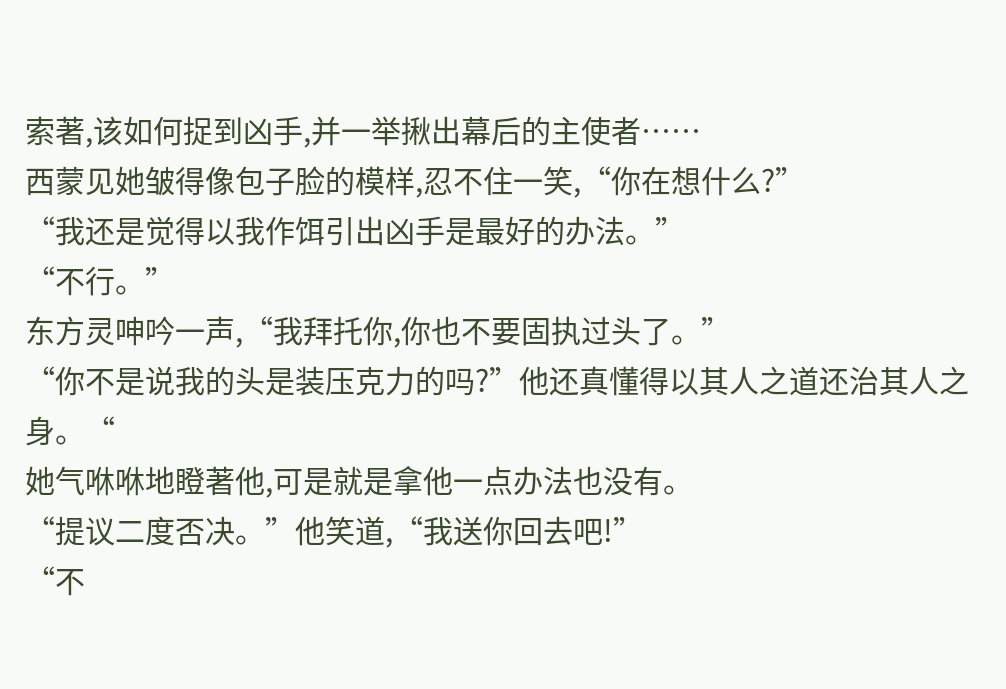索著,该如何捉到凶手,并一举揪出幕后的主使者……
西蒙见她皱得像包子脸的模样,忍不住一笑,“你在想什么?”
“我还是觉得以我作饵引出凶手是最好的办法。”
“不行。”
东方灵呻吟一声,“我拜托你,你也不要固执过头了。”
“你不是说我的头是装压克力的吗?”他还真懂得以其人之道还治其人之身。“
她气咻咻地瞪著他,可是就是拿他一点办法也没有。
“提议二度否决。”他笑道,“我送你回去吧!”
“不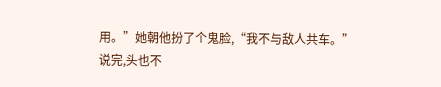用。”她朝他扮了个鬼脸,“我不与敌人共车。”
说完,头也不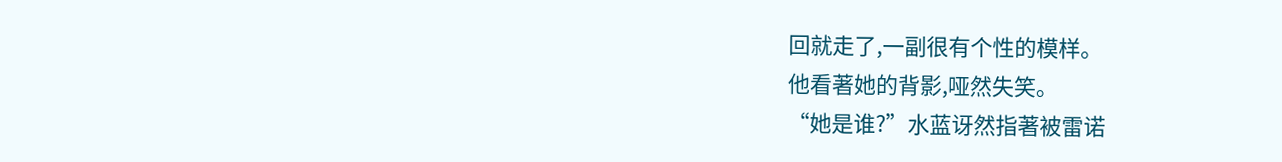回就走了,一副很有个性的模样。
他看著她的背影,哑然失笑。
“她是谁?”水蓝讶然指著被雷诺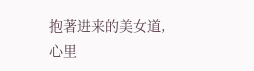抱著进来的美女道,心里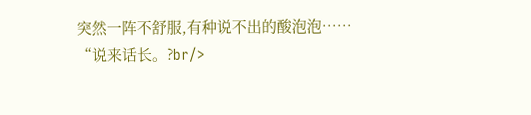突然一阵不舒服,有种说不出的酸泡泡……
“说来话长。?br/>